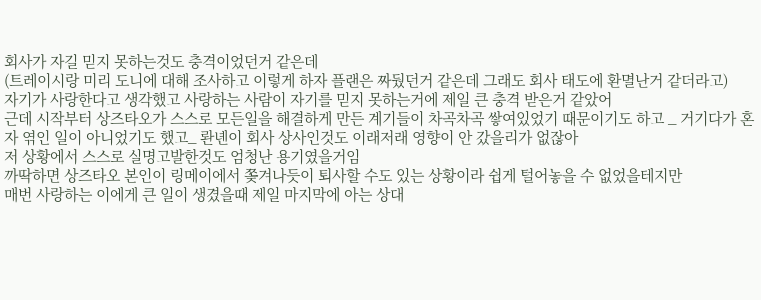회사가 자길 믿지 못하는것도 충격이었던거 같은데
(트레이시랑 미리 도니에 대해 조사하고 이렇게 하자 플랜은 짜뒀던거 같은데 그래도 회사 태도에 환멸난거 같더라고)
자기가 사랑한다고 생각했고 사랑하는 사람이 자기를 믿지 못하는거에 제일 큰 충격 받은거 같았어
근데 시작부터 상즈타오가 스스로 모든일을 해결하게 만든 계기들이 차곡차곡 쌓여있었기 때문이기도 하고 _ 거기다가 혼자 엮인 일이 아니었기도 했고_ 롼녠이 회사 상사인것도 이래저래 영향이 안 갔을리가 없잖아
저 상황에서 스스로 실명고발한것도 엄청난 용기였을거임
까딱하면 상즈타오 본인이 링메이에서 쫒겨나듯이 퇴사할 수도 있는 상황이라 쉽게 털어놓을 수 없었을테지만
매번 사랑하는 이에게 큰 일이 생겼을때 제일 마지막에 아는 상대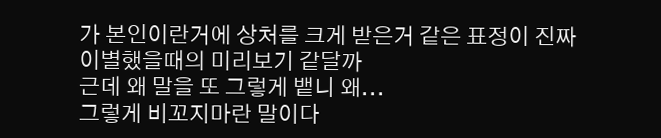가 본인이란거에 상처를 크게 받은거 같은 표정이 진짜 이별했을때의 미리보기 같달까
근데 왜 말을 또 그렇게 뱉니 왜...
그렇게 비꼬지마란 말이다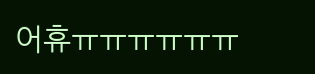어휴ㅠㅠㅠㅠㅠㅠ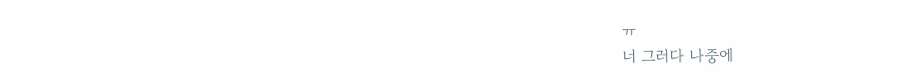ㅠ
너 그러다 나중에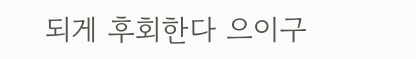되게 후회한다 으이구